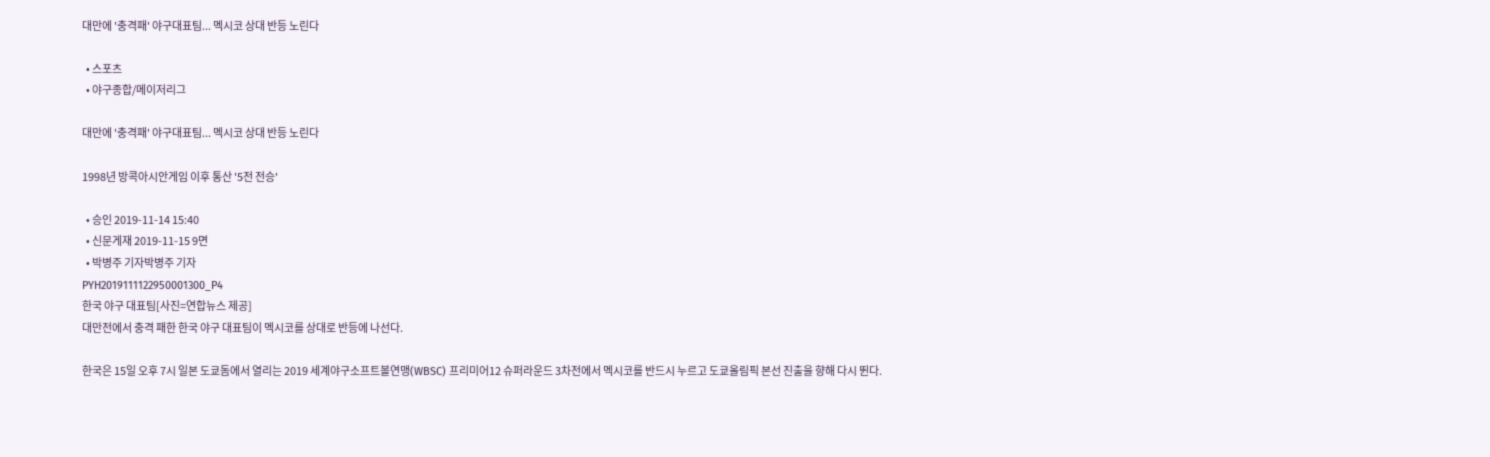대만에 '충격패' 야구대표팀... 멕시코 상대 반등 노린다

  • 스포츠
  • 야구종합/메이저리그

대만에 '충격패' 야구대표팀... 멕시코 상대 반등 노린다

1998년 방콕아시안게임 이후 통산 '5전 전승'

  • 승인 2019-11-14 15:40
  • 신문게재 2019-11-15 9면
  • 박병주 기자박병주 기자
PYH2019111122950001300_P4
한국 야구 대표팀[사진=연합뉴스 제공]
대만전에서 충격 패한 한국 야구 대표팀이 멕시코를 상대로 반등에 나선다.

한국은 15일 오후 7시 일본 도쿄돔에서 열리는 2019 세계야구소프트볼연맹(WBSC) 프리미어12 슈퍼라운드 3차전에서 멕시코를 반드시 누르고 도쿄올림픽 본선 진출을 향해 다시 뛴다.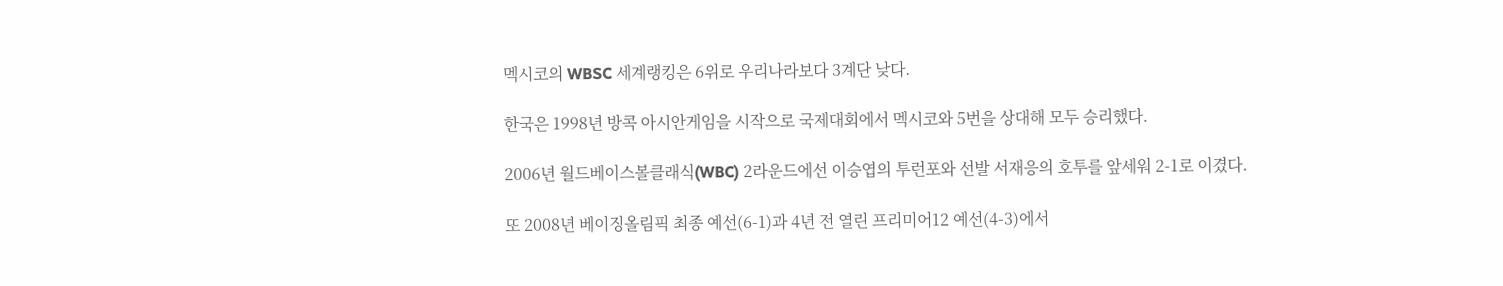멕시코의 WBSC 세계랭킹은 6위로 우리나라보다 3계단 낮다.

한국은 1998년 방콕 아시안게임을 시작으로 국제대회에서 멕시코와 5번을 상대해 모두 승리했다.

2006년 월드베이스볼클래식(WBC) 2라운드에선 이승엽의 투런포와 선발 서재응의 호투를 앞세워 2-1로 이겼다.

또 2008년 베이징올림픽 최종 예선(6-1)과 4년 전 열린 프리미어12 예선(4-3)에서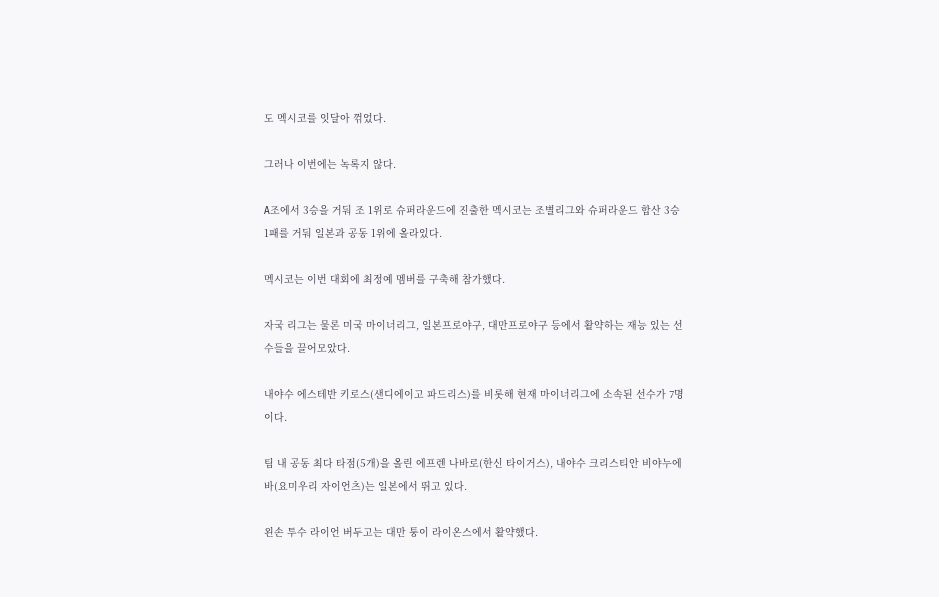도 멕시코를 잇달아 꺾었다.

그러나 이번에는 녹록지 않다.

A조에서 3승을 거둬 조 1위로 슈퍼라운드에 진출한 멕시코는 조별리그와 슈퍼라운드 합산 3승 1패를 거둬 일본과 공동 1위에 올라있다.

멕시코는 이번 대회에 최정예 멤버를 구축해 참가했다.

자국 리그는 물론 미국 마이너리그, 일본프로야구, 대만프로야구 등에서 활약하는 재능 있는 선수들을 끌어모았다.

내야수 에스테반 키로스(샌디에이고 파드리스)를 비롯해 현재 마이너리그에 소속된 선수가 7명이다.

팀 내 공동 최다 타점(5개)을 올린 에프렌 나바로(한신 타이거스), 내야수 크리스티안 비야누에바(요미우리 자이언츠)는 일본에서 뛰고 있다.

왼손 투수 라이언 버두고는 대만 퉁이 라이온스에서 활약했다.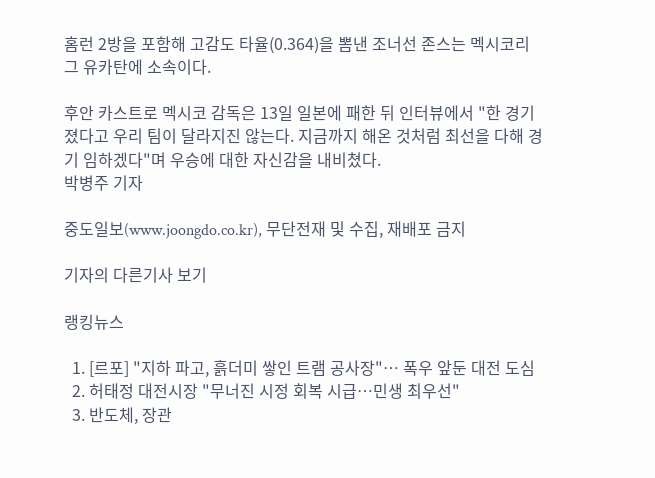홈런 2방을 포함해 고감도 타율(0.364)을 뽐낸 조너선 존스는 멕시코리그 유카탄에 소속이다.

후안 카스트로 멕시코 감독은 13일 일본에 패한 뒤 인터뷰에서 "한 경기 졌다고 우리 팀이 달라지진 않는다. 지금까지 해온 것처럼 최선을 다해 경기 임하겠다"며 우승에 대한 자신감을 내비쳤다.
박병주 기자

중도일보(www.joongdo.co.kr), 무단전재 및 수집, 재배포 금지

기자의 다른기사 보기

랭킹뉴스

  1. [르포] "지하 파고, 흙더미 쌓인 트램 공사장"… 폭우 앞둔 대전 도심
  2. 허태정 대전시장 "무너진 시정 회복 시급…민생 최우선"
  3. 반도체, 장관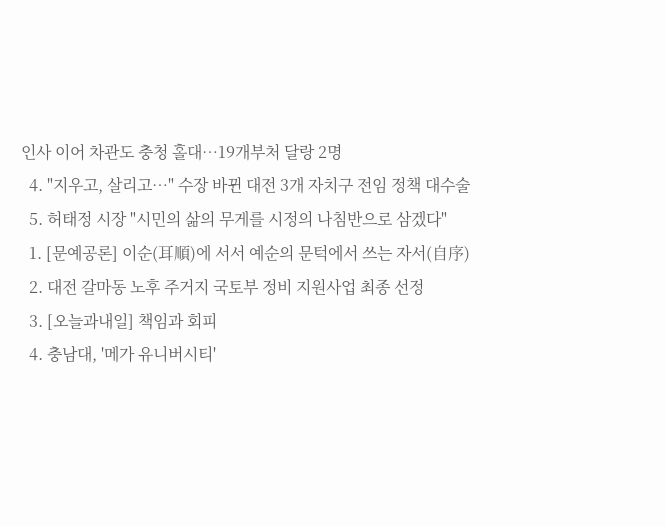인사 이어 차관도 충청 홀대…19개부처 달랑 2명
  4. "지우고, 살리고…" 수장 바뀐 대전 3개 자치구 전임 정책 대수술
  5. 허태정 시장 "시민의 삶의 무게를 시정의 나침반으로 삼겠다"
  1. [문예공론] 이순(耳順)에 서서 예순의 문턱에서 쓰는 자서(自序)
  2. 대전 갈마동 노후 주거지 국토부 정비 지원사업 최종 선정
  3. [오늘과내일] 책임과 회피
  4. 충남대, '메가 유니버시티'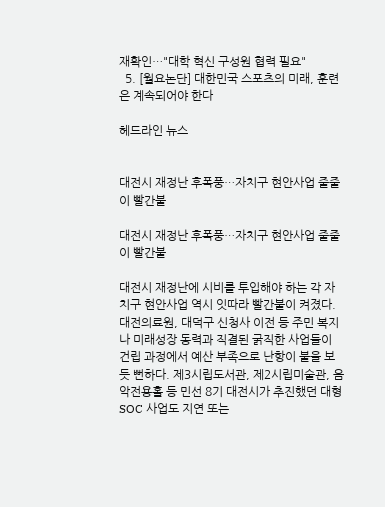재확인…"대학 혁신 구성원 협력 필요"
  5. [월요논단] 대한민국 스포츠의 미래, 훈련은 계속되어야 한다

헤드라인 뉴스


대전시 재정난 후폭풍…자치구 현안사업 줄줄이 빨간불

대전시 재정난 후폭풍…자치구 현안사업 줄줄이 빨간불

대전시 재정난에 시비를 투입해야 하는 각 자치구 현안사업 역시 잇따라 빨간불이 켜졌다. 대전의료원, 대덕구 신청사 이전 등 주민 복지나 미래성장 동력과 직결된 굵직한 사업들이 건립 과정에서 예산 부족으로 난항이 불을 보듯 뻔하다. 제3시립도서관, 제2시립미술관, 음악전용홀 등 민선 8기 대전시가 추진했던 대형 SOC 사업도 지연 또는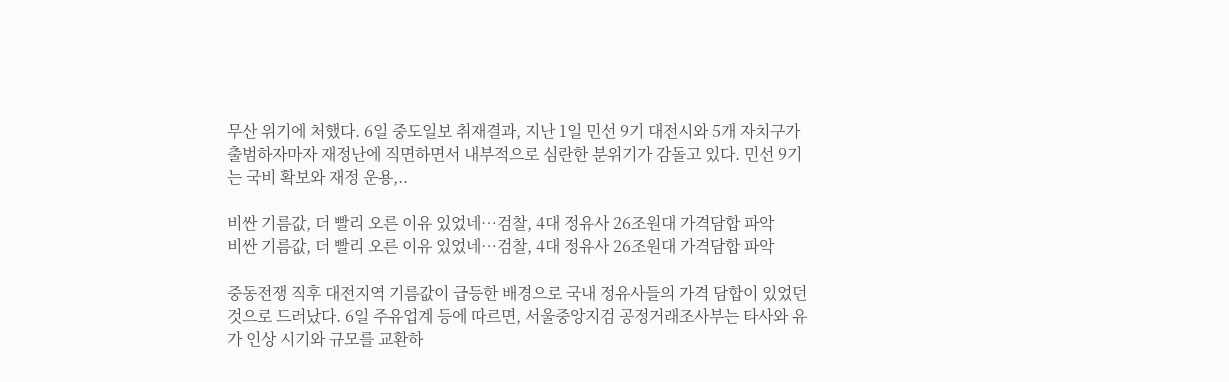무산 위기에 처했다. 6일 중도일보 취재결과, 지난 1일 민선 9기 대전시와 5개 자치구가 출범하자마자 재정난에 직면하면서 내부적으로 심란한 분위기가 감돌고 있다. 민선 9기는 국비 확보와 재정 운용,..

비싼 기름값, 더 빨리 오른 이유 있었네…검찰, 4대 정유사 26조원대 가격담합 파악
비싼 기름값, 더 빨리 오른 이유 있었네…검찰, 4대 정유사 26조원대 가격담합 파악

중동전쟁 직후 대전지역 기름값이 급등한 배경으로 국내 정유사들의 가격 담합이 있었던 것으로 드러났다. 6일 주유업계 등에 따르면, 서울중앙지검 공정거래조사부는 타사와 유가 인상 시기와 규모를 교환하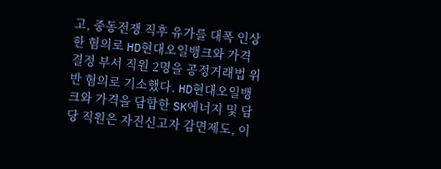고, 중동전쟁 직후 유가를 대폭 인상한 혐의로 HD현대오일뱅크와 가격 결정 부서 직원 2명을 공정거래법 위반 혐의로 기소했다. HD현대오일뱅크와 가격을 담합한 SK에너지 및 담당 직원은 자진신고자 감면제도, 이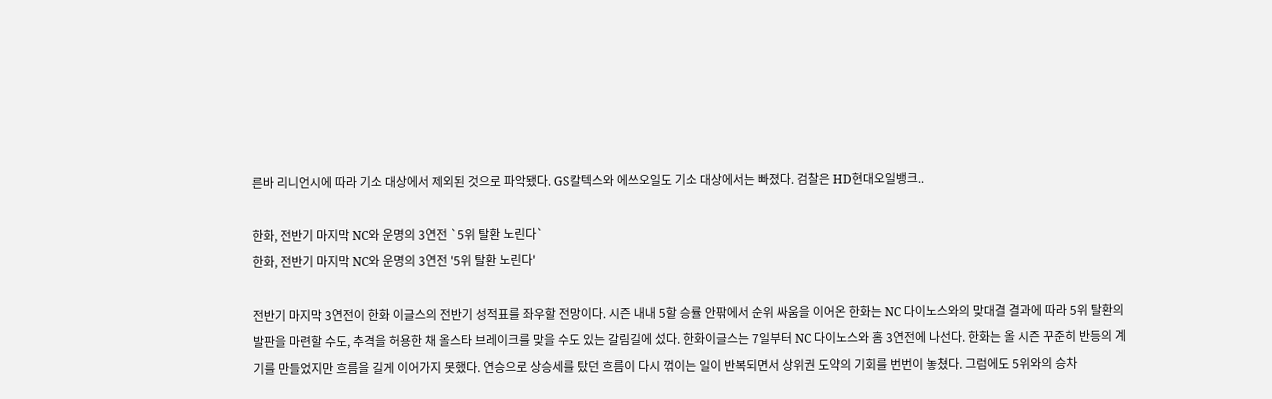른바 리니언시에 따라 기소 대상에서 제외된 것으로 파악됐다. GS칼텍스와 에쓰오일도 기소 대상에서는 빠졌다. 검찰은 HD현대오일뱅크..

한화, 전반기 마지막 NC와 운명의 3연전 `5위 탈환 노린다`
한화, 전반기 마지막 NC와 운명의 3연전 '5위 탈환 노린다'

전반기 마지막 3연전이 한화 이글스의 전반기 성적표를 좌우할 전망이다. 시즌 내내 5할 승률 안팎에서 순위 싸움을 이어온 한화는 NC 다이노스와의 맞대결 결과에 따라 5위 탈환의 발판을 마련할 수도, 추격을 허용한 채 올스타 브레이크를 맞을 수도 있는 갈림길에 섰다. 한화이글스는 7일부터 NC 다이노스와 홈 3연전에 나선다. 한화는 올 시즌 꾸준히 반등의 계기를 만들었지만 흐름을 길게 이어가지 못했다. 연승으로 상승세를 탔던 흐름이 다시 꺾이는 일이 반복되면서 상위권 도약의 기회를 번번이 놓쳤다. 그럼에도 5위와의 승차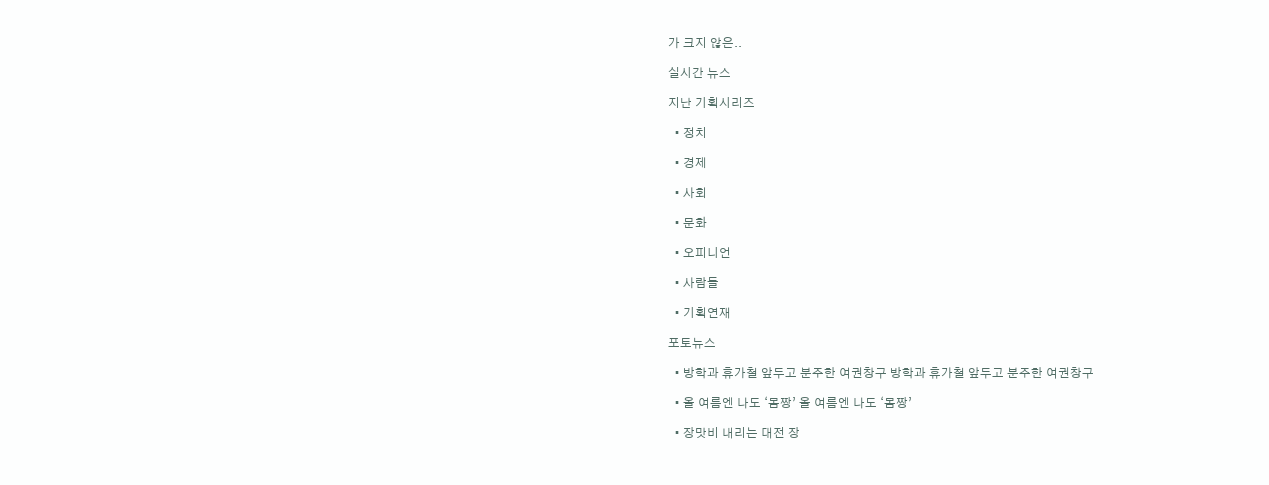가 크지 않은..

실시간 뉴스

지난 기획시리즈

  • 정치

  • 경제

  • 사회

  • 문화

  • 오피니언

  • 사람들

  • 기획연재

포토뉴스

  • 방학과 휴가철 앞두고 분주한 여권창구 방학과 휴가철 앞두고 분주한 여권창구

  • 올 여름엔 나도 ‘몸짱’ 올 여름엔 나도 ‘몸짱’

  • 장맛비 내리는 대전 장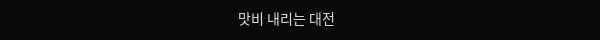맛비 내리는 대전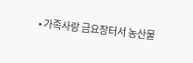• 가족사랑 금요장터서 농산물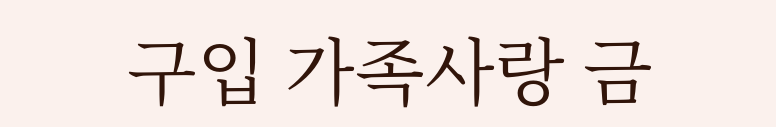구입 가족사랑 금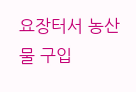요장터서 농산물 구입